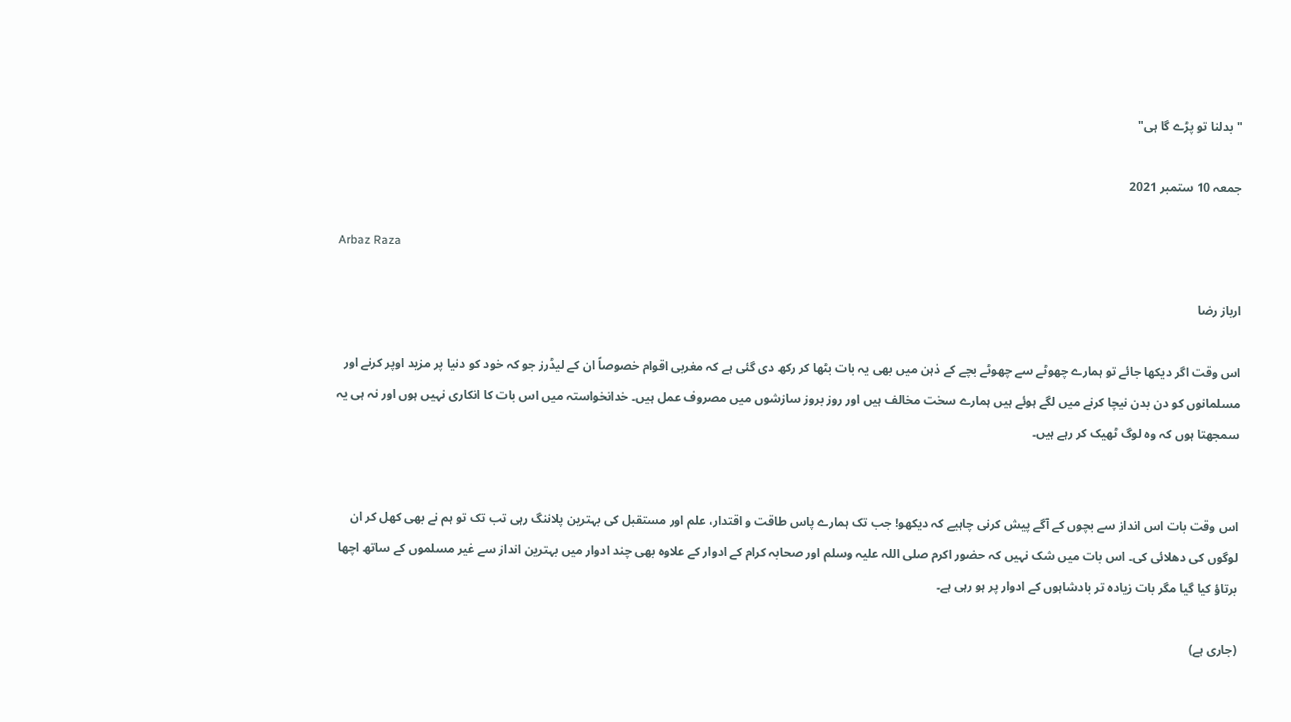"بدلنا تو پڑے گا ہی"

جمعہ 10 ستمبر 2021

Arbaz Raza

ارباز رضا

اس وقت اگر دیکھا جائے تو ہمارے چھوٹے سے چھوٹے بچے کے ذہن میں بھی یہ بات بٹھا کر رکھ دی گئی ہے کہ مغربی اقوام خصوصاً ان کے لیڈرز جو کہ خود کو دنیا پر مزید اوپر کرنے اور مسلمانوں کو دن بدن نیچا کرنے میں لگے ہوئے ہیں ہمارے سخت مخالف ہیں اور روز بروز سازشوں میں مصروف عمل ہیں۔ خدانخواستہ میں اس بات کا انکاری نہیں ہوں اور نہ ہی یہ سمجھتا ہوں کہ وہ لوگ ٹھیک کر رہے ہیں۔


اس وقت بات اس انداز سے بچوں کے آگے پیش کرنی چاہیے کہ دیکھو! جب تک ہمارے پاس طاقت و اقتدار، علم اور مستقبل کی بہترین پلاننگ رہی تب تک تو ہم نے بھی کھل کر ان لوگوں کی دھلائی کی۔ اس بات میں شک نہیں کہ حضور اکرم صلی اللہ علیہ وسلم اور صحابہ کرام کے ادوار کے علاوہ بھی چند ادوار میں بہترین انداز سے غیر مسلموں کے ساتھ اچھا برتاؤ کیا گیا مگر بات زیادہ تر بادشاہوں کے ادوار پر ہو رہی ہے۔

(جاری ہے)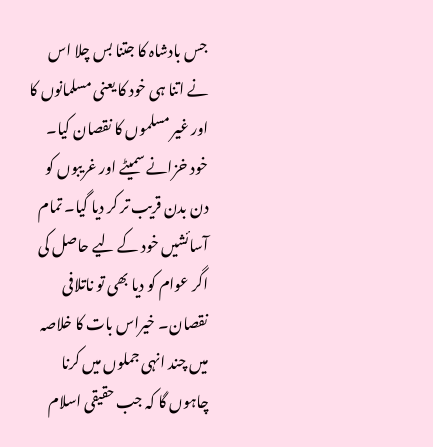جس بادشاہ کا جتنا بس چلا اس نے اتنا ہی خود کا یعنی مسلمانوں کا اور غیر مسلموں کا نقصان کیا۔ خود خزانے سمیٹے اور غریبوں کو دن بدن قریب تر کر دیا گیا۔ تمام آسائشیں خود کے لیے حاصل کی اگر عوام کو دیا بھی تو ناتلافی نقصان۔ خیراس بات کا خلاصہ میں چند انہی جملوں میں کرنا چاہوں گا کہ جب حقیقی اسلام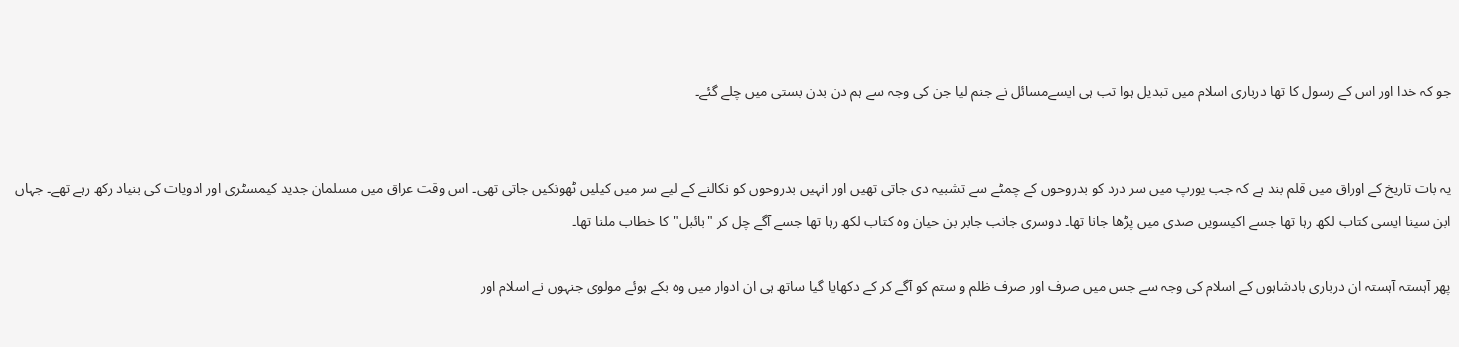جو کہ خدا اور اس کے رسول کا تھا درباری اسلام میں تبدیل ہوا تب ہی ایسےمسائل نے جنم لیا جن کی وجہ سے ہم دن بدن بستی میں چلے گئے۔


یہ بات تاریخ کے اوراق میں قلم بند ہے کہ جب یورپ میں سر درد کو بدروحوں کے چمٹے سے تشبیہ دی جاتی تھیں اور انہیں بدروحوں کو نکالنے کے لیے سر میں کیلیں ٹھونکیں جاتی تھی۔ اس وقت عراق میں مسلمان جدید کیمسٹری اور ادویات کی بنیاد رکھ رہے تھے۔ جہاں ابن سینا ایسی کتاب لکھ رہا تھا جسے اکیسویں صدی میں پڑھا جانا تھا۔ دوسری جانب جابر بن حیان وہ کتاب لکھ رہا تھا جسے آگے چل کر "بائبل" کا خطاب ملنا تھا۔

پھر آہستہ آہستہ ان درباری بادشاہوں کے اسلام کی وجہ سے جس میں صرف اور صرف ظلم و ستم کو آگے کر کے دکھایا گیا ساتھ ہی ان ادوار میں وہ بکے ہوئے مولوی جنہوں نے اسلام اور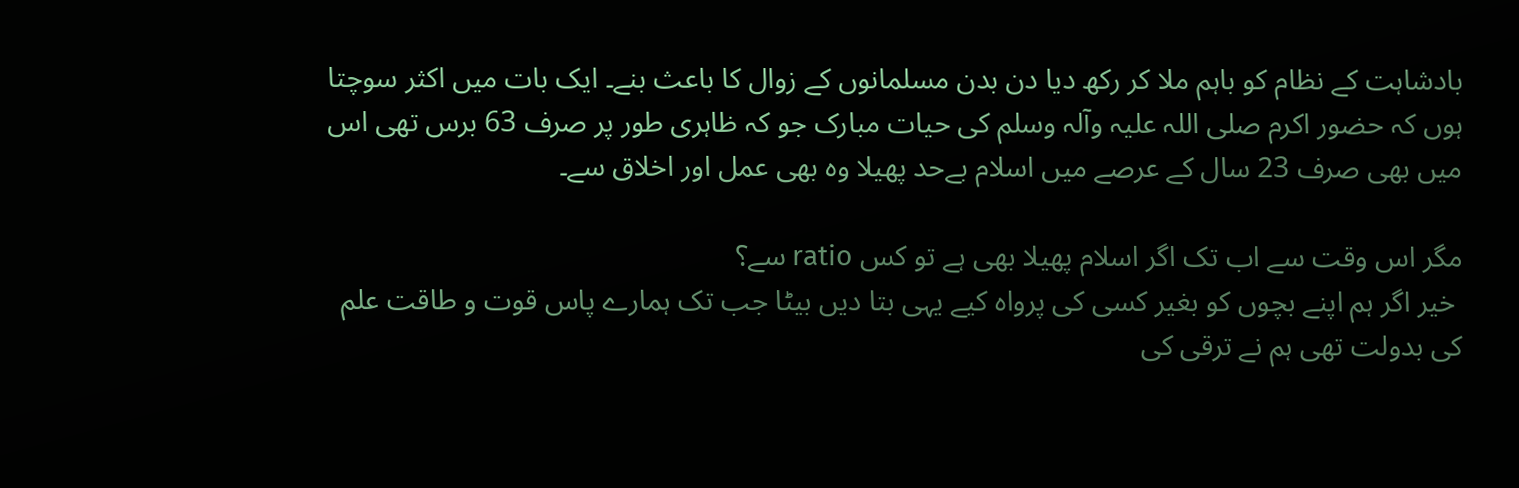بادشاہت کے نظام کو باہم ملا کر رکھ دیا دن بدن مسلمانوں کے زوال کا باعث بنے۔ ایک بات میں اکثر سوچتا ہوں کہ حضور اکرم صلی اللہ علیہ وآلہ وسلم کی حیات مبارک جو کہ ظاہری طور پر صرف 63 برس تھی اس میں بھی صرف 23 سال کے عرصے میں اسلام بےحد پھیلا وہ بھی عمل اور اخلاق سے۔

مگر اس وقت سے اب تک اگر اسلام پھیلا بھی ہے تو کس ratio سے؟
 خیر اگر ہم اپنے بچوں کو بغیر کسی کی پرواہ کیے یہی بتا دیں بیٹا جب تک ہمارے پاس قوت و طاقت علم کی بدولت تھی ہم نے ترقی کی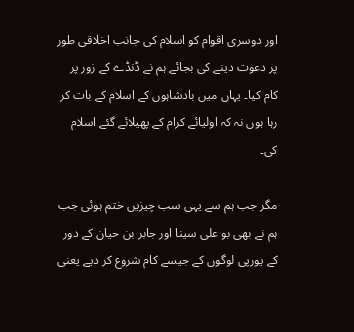اور دوسری اقوام کو اسلام کی جانب اخلاقی طور پر دعوت دینے کی بجائے ہم نے ڈنڈے کے زور پر کام کیا۔ یہاں میں بادشاہوں کے اسلام کے بات کر رہا ہوں نہ کہ اولیائے کرام کے پھیلائے گئے اسلام کی۔

مگر جب ہم سے یہی سب چیزیں ختم ہوئی جب ہم نے بھی بو علی سینا اور جابر بن حیان کے دور کے یورپی لوگوں کے جیسے کام شروع کر دیے یعنی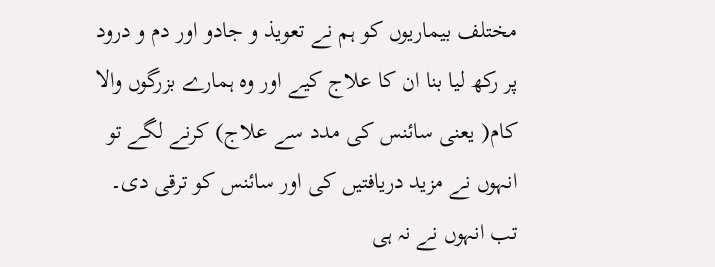مختلف بیماریوں کو ہم نے تعویذ و جادو اور دم و درود پر رکھ لیا بنا ان کا علاج کیے اور وہ ہمارے بزرگوں والا کام( یعنی سائنس کی مدد سے علاج) کرنے لگے تو انہوں نے مزید دریافتیں کی اور سائنس کو ترقی دی۔ تب انہوں نے نہ ہی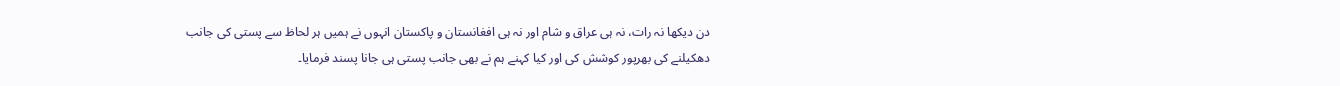دن دیکھا نہ رات، نہ ہی عراق و شام اور نہ ہی افغانستان و پاکستان انہوں نے ہمیں ہر لحاظ سے پستی کی جانب دھکیلنے کی بھرپور کوشش کی اور کیا کہنے ہم نے بھی جانب پستی ہی جانا پسند فرمایا۔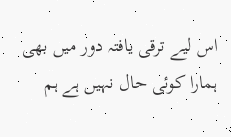اس لیے ترقی یافتہ دور میں بھی ہمارا کوئی حال نہیں ہے ہم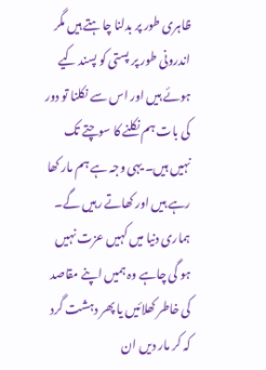ظاہری طور پر بدلنا چاہتے ہیں مگر اندرونی طور پر پستی کو پسند کیے ہوئے ہیں اور اس سے نکلنا تو دور کی بات ہم نکلنے کا سوچتے تک نہیں ہیں۔ یہی وجہ ہے ہم مار کھا رہے ہیں اور کھاتے رہیں گے۔ ہماری دنیا میں کہیں عزت نہیں ہو گی چاہے وہ ہمیں اپنے مقاصد کی خاطر کھلائیں یا پھر دہشت گرد کہ کر مار دیں ان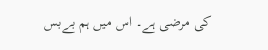کی مرضی ہے۔ اس میں ہم بےبس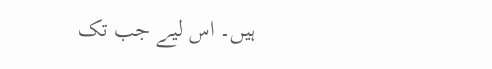ہیں۔ اس لیے جب تک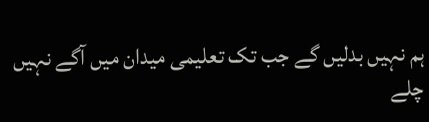ہم نہیں بدلیں گے جب تک تعلیمی میدان میں آگے نہیں چلے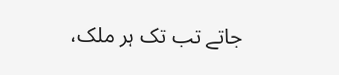جاتے تب تک ہر ملک،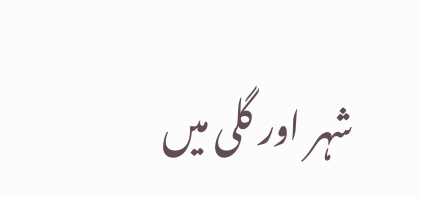شہر اور گلی میں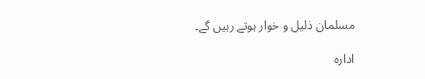مسلمان ذلیل و خوار ہوتے رہیں گے۔

ادارہ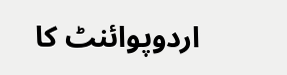اردوپوائنٹ کا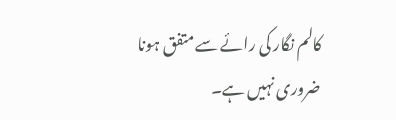کالم نگار کی رائے سے متفق ہونا ضروری نہیں ہے۔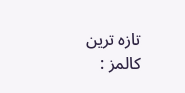تازہ ترین کالمز :